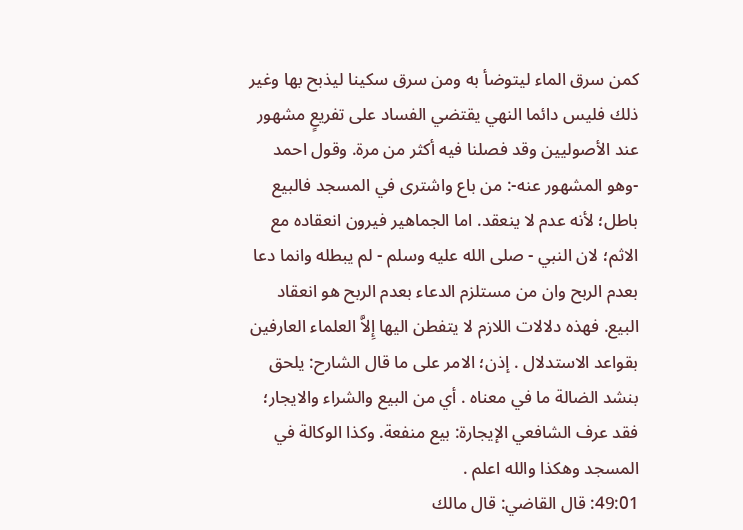كمن سرق الماء ليتوضأ به ومن سرق سكينا ليذبح بها وغير ذلك فليس دائما النهي يقتضي الفساد على تفريعٍ مشهور عند الأصوليين وقد فصلنا فيه أكثر من مرة. وقول احمد -وهو المشهور عنه-: من باع واشترى في المسجد فالبيع باطل؛ لأنه عدم لا ينعقد. اما الجماهير فيرون انعقاده مع الاثم؛ لان النبي - صلى الله عليه وسلم - لم يبطله وانما دعا بعدم الربح وان من مستلزم الدعاء بعدم الربح هو انعقاد البيع. فهذه دلالات اللازم لا يتفطن اليها إِلاَّ العلماء العارفين بقواعد الاستدلال . إذن؛ الامر على ما قال الشارح: يلحق بنشد الضالة ما في معناه . أي من البيع والشراء والايجار؛ فقد عرف الشافعي الإيجارة: بيع منفعة. وكذا الوكالة في المسجد وهكذا والله اعلم .
49:01: قال القاضي: قال مالك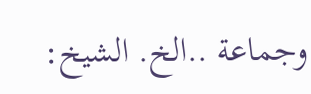وجماعة ..الخ. الشيخ: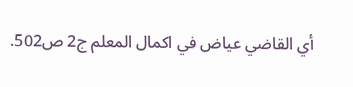أي القاضي عياض في اكمال المعلم ج2 ص502.